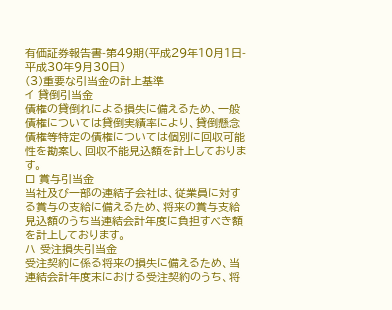有価証券報告書-第49期(平成29年10月1日-平成30年9月30日)
(3)重要な引当金の計上基準
イ 貸倒引当金
債権の貸倒れによる損失に備えるため、一般債権については貸倒実績率により、貸倒懸念債権等特定の債権については個別に回収可能性を勘案し、回収不能見込額を計上しております。
ロ 賞与引当金
当社及び一部の連結子会社は、従業員に対する賞与の支給に備えるため、将来の賞与支給見込額のうち当連結会計年度に負担すべき額を計上しております。
ハ 受注損失引当金
受注契約に係る将来の損失に備えるため、当連結会計年度末における受注契約のうち、将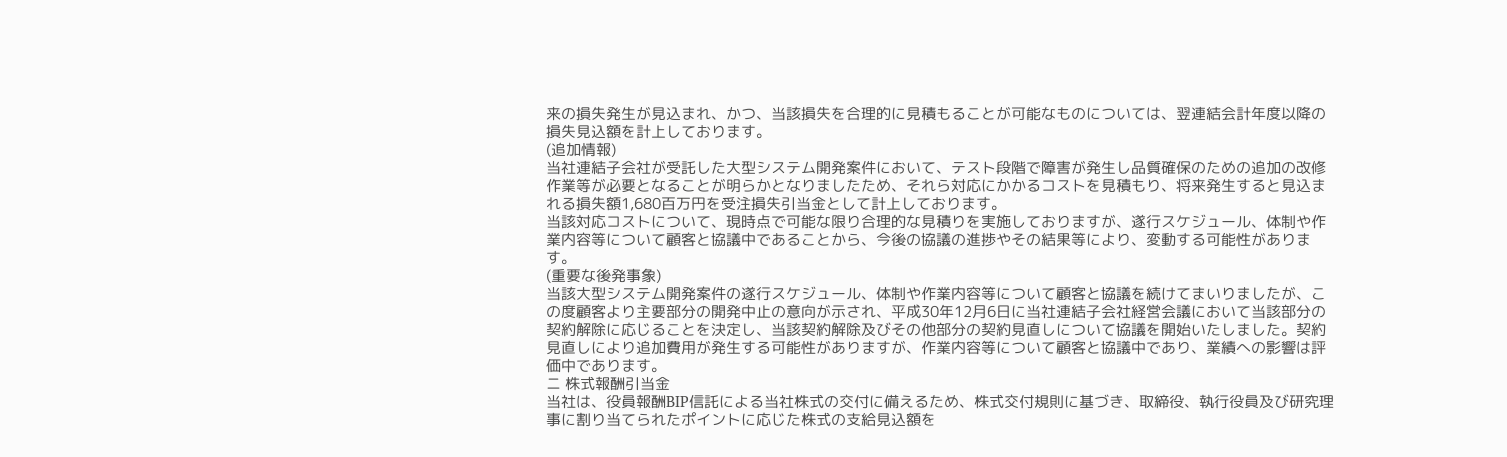来の損失発生が見込まれ、かつ、当該損失を合理的に見積もることが可能なものについては、翌連結会計年度以降の損失見込額を計上しております。
(追加情報)
当社連結子会社が受託した大型システム開発案件において、テスト段階で障害が発生し品質確保のための追加の改修作業等が必要となることが明らかとなりましたため、それら対応にかかるコストを見積もり、将来発生すると見込まれる損失額1,680百万円を受注損失引当金として計上しております。
当該対応コストについて、現時点で可能な限り合理的な見積りを実施しておりますが、遂行スケジュール、体制や作業内容等について顧客と協議中であることから、今後の協議の進捗やその結果等により、変動する可能性があります。
(重要な後発事象)
当該大型システム開発案件の遂行スケジュール、体制や作業内容等について顧客と協議を続けてまいりましたが、この度顧客より主要部分の開発中止の意向が示され、平成30年12月6日に当社連結子会社経営会議において当該部分の契約解除に応じることを決定し、当該契約解除及びその他部分の契約見直しについて協議を開始いたしました。契約見直しにより追加費用が発生する可能性がありますが、作業内容等について顧客と協議中であり、業績への影響は評価中であります。
ニ 株式報酬引当金
当社は、役員報酬BIP信託による当社株式の交付に備えるため、株式交付規則に基づき、取締役、執行役員及び研究理事に割り当てられたポイントに応じた株式の支給見込額を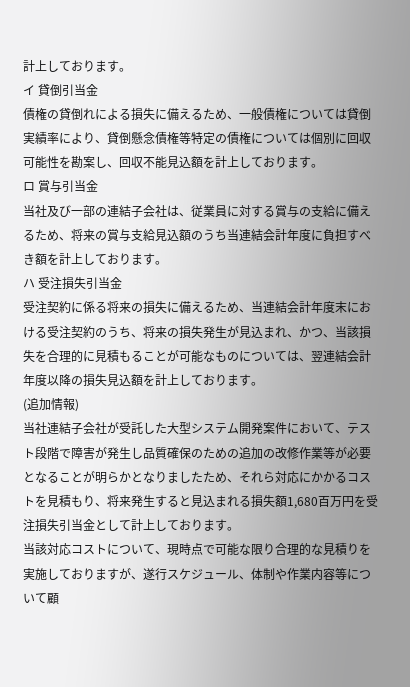計上しております。
イ 貸倒引当金
債権の貸倒れによる損失に備えるため、一般債権については貸倒実績率により、貸倒懸念債権等特定の債権については個別に回収可能性を勘案し、回収不能見込額を計上しております。
ロ 賞与引当金
当社及び一部の連結子会社は、従業員に対する賞与の支給に備えるため、将来の賞与支給見込額のうち当連結会計年度に負担すべき額を計上しております。
ハ 受注損失引当金
受注契約に係る将来の損失に備えるため、当連結会計年度末における受注契約のうち、将来の損失発生が見込まれ、かつ、当該損失を合理的に見積もることが可能なものについては、翌連結会計年度以降の損失見込額を計上しております。
(追加情報)
当社連結子会社が受託した大型システム開発案件において、テスト段階で障害が発生し品質確保のための追加の改修作業等が必要となることが明らかとなりましたため、それら対応にかかるコストを見積もり、将来発生すると見込まれる損失額1,680百万円を受注損失引当金として計上しております。
当該対応コストについて、現時点で可能な限り合理的な見積りを実施しておりますが、遂行スケジュール、体制や作業内容等について顧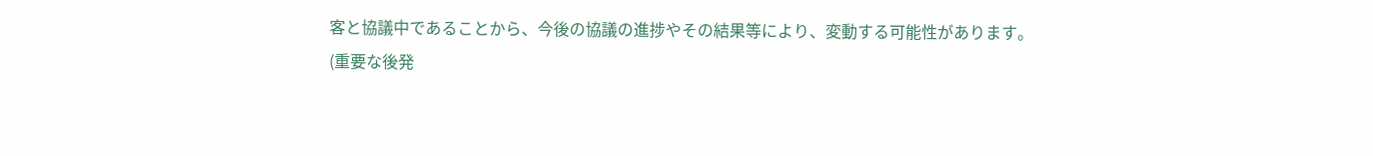客と協議中であることから、今後の協議の進捗やその結果等により、変動する可能性があります。
(重要な後発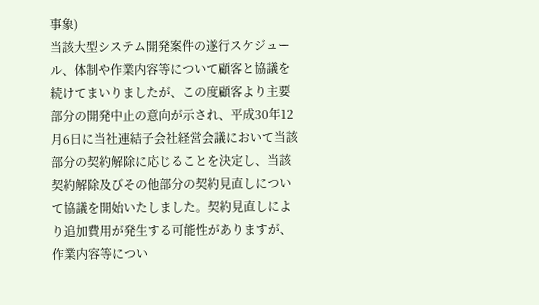事象)
当該大型システム開発案件の遂行スケジュール、体制や作業内容等について顧客と協議を続けてまいりましたが、この度顧客より主要部分の開発中止の意向が示され、平成30年12月6日に当社連結子会社経営会議において当該部分の契約解除に応じることを決定し、当該契約解除及びその他部分の契約見直しについて協議を開始いたしました。契約見直しにより追加費用が発生する可能性がありますが、作業内容等につい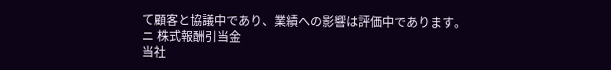て顧客と協議中であり、業績への影響は評価中であります。
ニ 株式報酬引当金
当社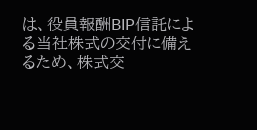は、役員報酬BIP信託による当社株式の交付に備えるため、株式交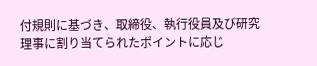付規則に基づき、取締役、執行役員及び研究理事に割り当てられたポイントに応じ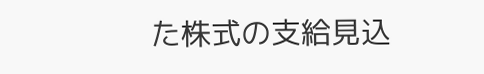た株式の支給見込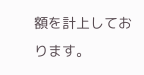額を計上しております。